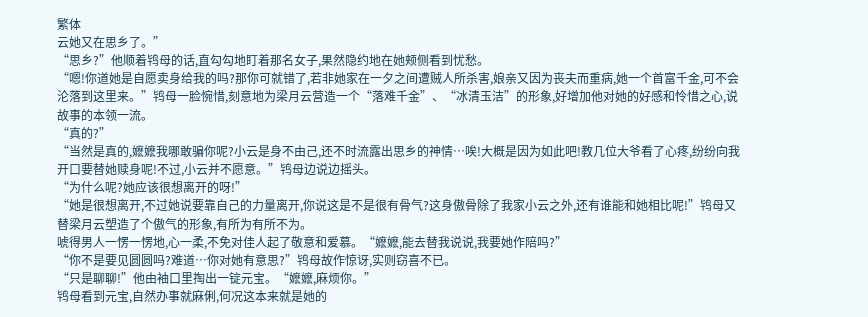繁体
云她又在思乡了。”
“思乡?”他顺着鸨母的话,直勾勾地盯着那名女子,果然隐约地在她颊侧看到忧愁。
“嗯!你道她是自愿卖身给我的吗?那你可就错了,若非她家在一夕之间遭贼人所杀害,娘亲又因为丧夫而重病,她一个首富千金,可不会沦落到这里来。”鸨母一脸惋惜,刻意地为梁月云营造一个“落难千金”、“冰清玉洁”的形象,好增加他对她的好感和怜惜之心,说故事的本领一流。
“真的?”
“当然是真的,嬷嬷我哪敢骗你呢?小云是身不由己,还不时流露出思乡的神情…唉!大概是因为如此吧!教几位大爷看了心疼,纷纷向我开口要替她赎身呢!不过,小云并不愿意。”鸨母边说边摇头。
“为什么呢?她应该很想离开的呀!”
“她是很想离开,不过她说要靠自己的力量离开,你说这是不是很有骨气?这身傲骨除了我家小云之外,还有谁能和她相比呢!”鸨母又替梁月云塑造了个傲气的形象,有所为有所不为。
唬得男人一愣一愣地,心一柔,不免对佳人起了敬意和爱慕。“嬷嬷,能去替我说说,我要她作陪吗?”
“你不是要见圆圆吗?难道…你对她有意思?”鸨母故作惊讶,实则窃喜不已。
“只是聊聊!”他由袖口里掏出一锭元宝。“嬷嬷,麻烦你。”
鸨母看到元宝,自然办事就麻俐,何况这本来就是她的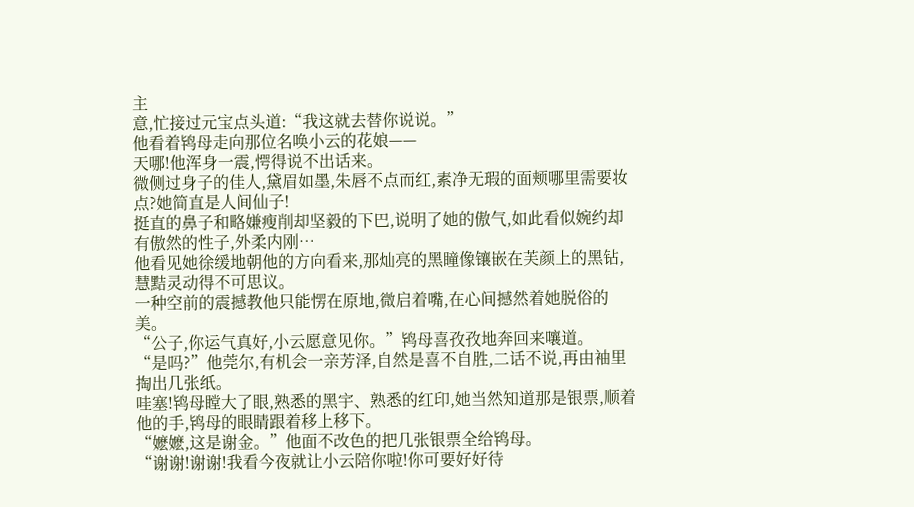主
意,忙接过元宝点头道:“我这就去替你说说。”
他看着鸨母走向那位名唤小云的花娘——
天哪!他浑身一震,愕得说不出话来。
微侧过身子的佳人,黛眉如墨,朱唇不点而红,素净无瑕的面颊哪里需要妆点?她简直是人间仙子!
挺直的鼻子和略嫌瘦削却坚毅的下巴,说明了她的傲气,如此看似婉约却有傲然的性子,外柔内刚…
他看见她徐缓地朝他的方向看来,那灿亮的黑瞳像镶嵌在芙颜上的黑钻,慧黠灵动得不可思议。
一种空前的震撼教他只能愣在原地,微启着嘴,在心间撼然着她脱俗的美。
“公子,你运气真好,小云愿意见你。”鸨母喜孜孜地奔回来嚷道。
“是吗?”他莞尔,有机会一亲芳泽,自然是喜不自胜,二话不说,再由袖里掏出几张纸。
哇塞!鸨母瞠大了眼,熟悉的黑宇、熟悉的红印,她当然知道那是银票,顺着他的手,鸨母的眼睛跟着移上移下。
“嬷嬷,这是谢金。”他面不改色的把几张银票全给鸨母。
“谢谢!谢谢!我看今夜就让小云陪你啦!你可要好好待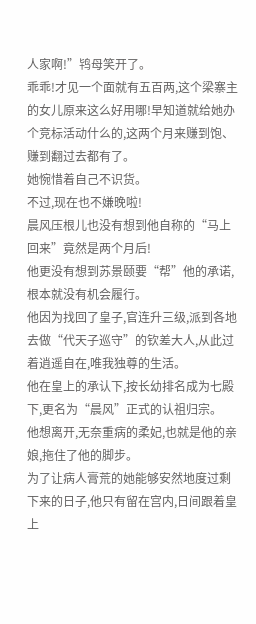人家啊!”鸨母笑开了。
乖乖!才见一个面就有五百两,这个梁寨主的女儿原来这么好用哪!早知道就给她办个竞标活动什么的,这两个月来赚到饱、赚到翻过去都有了。
她惋惜着自己不识货。
不过,现在也不嫌晚啦!
晨风压根儿也没有想到他自称的“马上回来”竟然是两个月后!
他更没有想到苏景颐要“帮”他的承诺,根本就没有机会履行。
他因为找回了皇子,官连升三级,派到各地去做“代天子巡守”的钦差大人,从此过着逍遥自在,唯我独尊的生活。
他在皇上的承认下,按长幼排名成为七殿下,更名为“晨风”正式的认祖归宗。
他想离开,无奈重病的柔妃,也就是他的亲娘,拖住了他的脚步。
为了让病人膏荒的她能够安然地度过剩下来的日子,他只有留在宫内,日间跟着皇上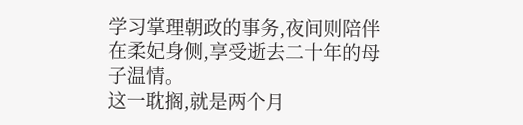学习掌理朝政的事务,夜间则陪伴在柔妃身侧,享受逝去二十年的母子温情。
这一耽搁,就是两个月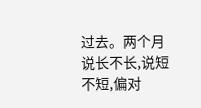过去。两个月说长不长,说短不短,偏对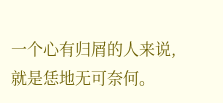一个心有归屑的人来说,就是恁地无可奈何。